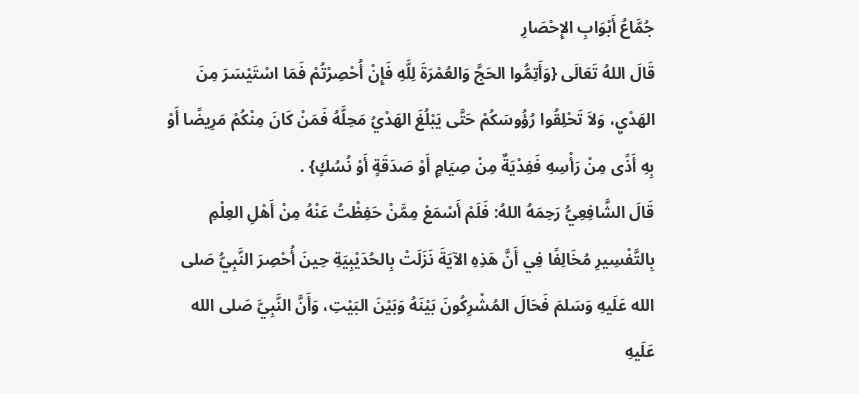جُمَّاعُ أَبْوَابِ الإِحْصَارِ
قَالَ اللهُ تَعَالَى {وَأَتِمُّوا الحَجَّ وَالعُمْرَةَ لِلَّهِ فَإِنْ أُحْصِرْتُمْ فَمَا اسْتَيْسَرَ مِنَ الهَدْيِ، وَلاَ تَحْلِقُوا رُؤُوسَكُمْ حَتَّى يَبْلُغَ الهَدْيُ مَحِلَّهُ فَمَنْ كَانَ مِنْكُمْ مَرِيضًا أَوْ بِهِ أَذًى مِنْ رَأْسِهِ فَفِدْيَةٌ مِنْ صِيَامٍ أَوْ صَدَقَةٍ أَوْ نُسُكٍ} .
قَالَ الشَّافِعِيُّ رَحِمَهُ اللهُ: فَلَمْ أَسْمَعْ مِمَّنْ حَفِظْتُ عَنْهُ مِنْ أَهْلِ العِلْمِ بِالتَّفْسِيرِ مُخَالِفًا فِي أَنَّ هَذِهِ الآيَةَ نَزَلَتْ بِالحُدَيْبِيَةِ حِينَ أُحْصِرَ النَّبِيُّ صَلى الله عَلَيهِ وَسَلمَ فَحَالَ المُشْرِكُونَ بَيْنَهُ وَبَيْنَ البَيْتِ، وَأَنَّ النَّبِيَّ صَلى الله عَلَيهِ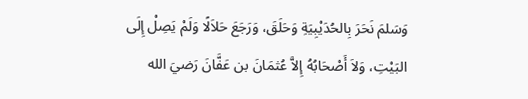وَسَلمَ نَحَرَ بِالحُدَيْبِيَةِ وَحَلَقَ، وَرَجَعَ حَلاَلًا وَلَمْ يَصِلْ إِلَى البَيْتِ، وَلاَ أَصْحَابُهُ إِلاَّ عُثمَانَ بن عَفَّانَ رَضيَ الله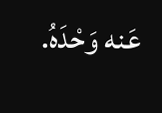عَنه وَحْدَهُ.